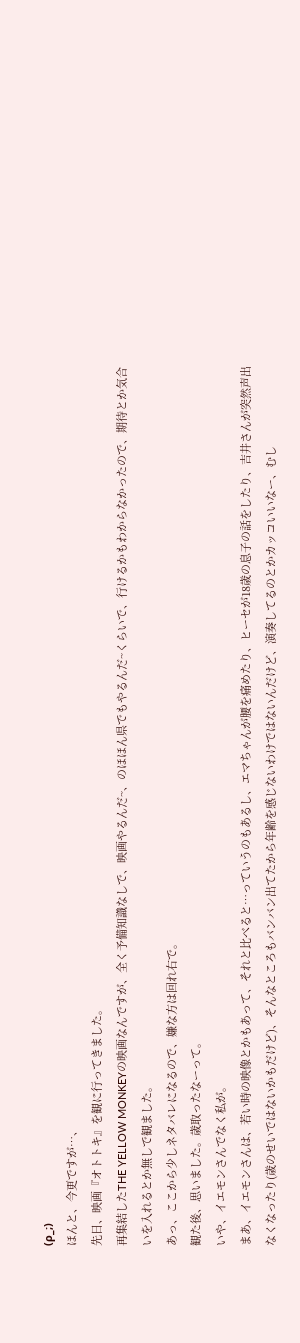(ρ_;)
ほんと、今更ですが…、
先日、映画『オトトキ』を観に行ってきました。
再集結したTHE YELLOW MONKEYの映画なんですが、全く予備知識なしで、映画やるんだ~、のほほん県でもやるんだ~くらいで、行けるかもわからなかったので、期待とか気合いを入れるとか無しで観ました。
あっ、ここから少しネタバレになるので、嫌な方は回れ右で。
観た後、思いました。歳取ったなーって。
いや、イエモンさんでなく私が。
まあ、イエモンさんは、若い時の映像とかもあって、それと比べると…っていうのもあるし、エマちゃんが腰を痛めたり、ヒーセが18歳の息子の話をしたり、吉井さんが突然声出なくなったり(歳のせいではないかもだけど)、そんなところもバンバン出てたから年齢を感じないわけではないんだけど、演奏してるのとかカッコいいなー、むし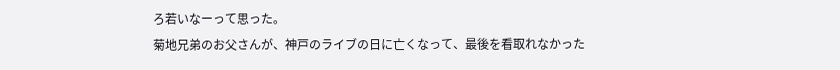ろ若いなーって思った。
菊地兄弟のお父さんが、神戸のライブの日に亡くなって、最後を看取れなかった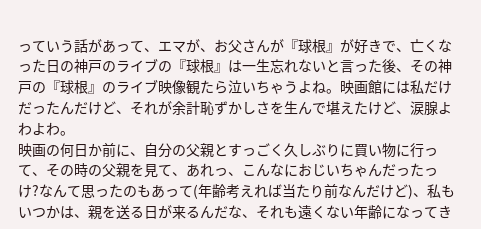っていう話があって、エマが、お父さんが『球根』が好きで、亡くなった日の神戸のライブの『球根』は一生忘れないと言った後、その神戸の『球根』のライブ映像観たら泣いちゃうよね。映画館には私だけだったんだけど、それが余計恥ずかしさを生んで堪えたけど、涙腺よわよわ。
映画の何日か前に、自分の父親とすっごく久しぶりに買い物に行って、その時の父親を見て、あれっ、こんなにおじいちゃんだったっけ?なんて思ったのもあって(年齢考えれば当たり前なんだけど)、私もいつかは、親を送る日が来るんだな、それも遠くない年齢になってき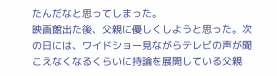たんだなと思ってしまった。
映画館出た後、父親に優しくしようと思った。次の日には、ワイドショー見ながらテレビの声が聞こえなくなるくらいに持論を展開している父親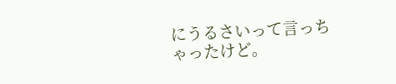にうるさいって言っちゃったけど。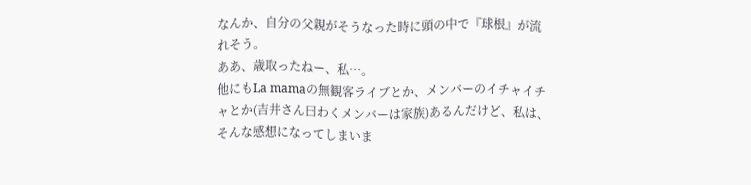なんか、自分の父親がそうなった時に頭の中で『球根』が流れそう。
ああ、歳取ったねー、私…。
他にもLa mamaの無観客ライブとか、メンバーのイチャイチャとか(吉井さん曰わくメンバーは家族)あるんだけど、私は、そんな感想になってしまいま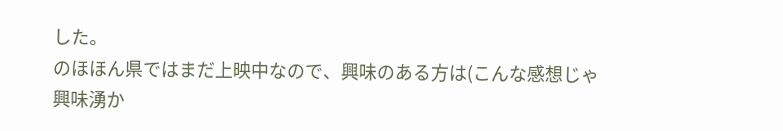した。
のほほん県ではまだ上映中なので、興味のある方は(こんな感想じゃ興味湧か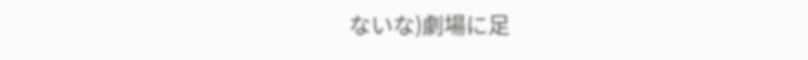ないな)劇場に足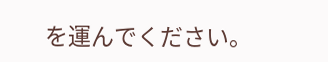を運んでください。